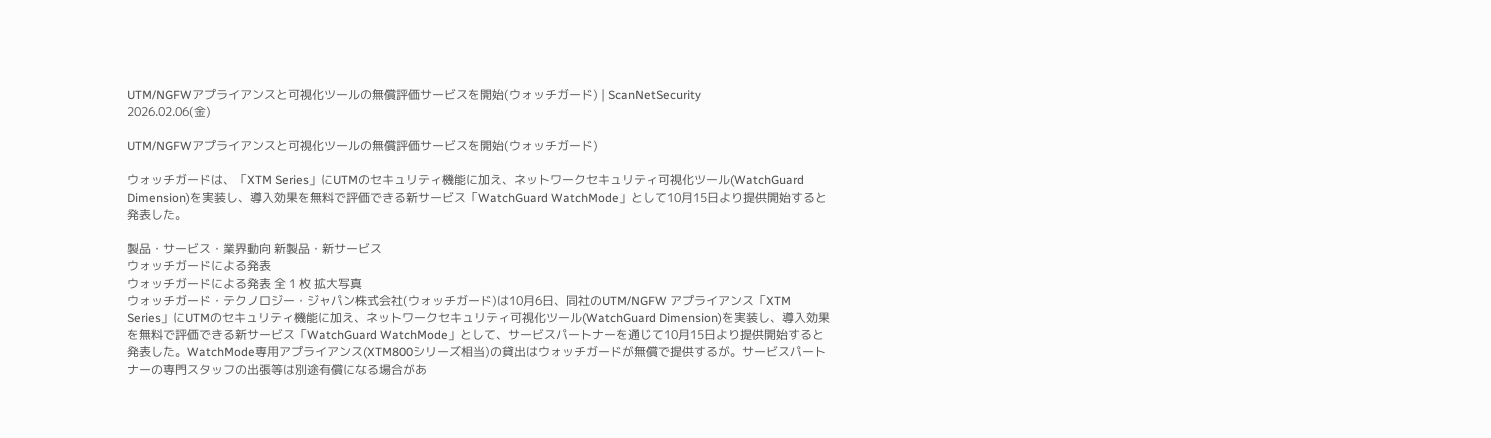UTM/NGFWアプライアンスと可視化ツールの無償評価サービスを開始(ウォッチガード) | ScanNetSecurity
2026.02.06(金)

UTM/NGFWアプライアンスと可視化ツールの無償評価サービスを開始(ウォッチガード)

ウォッチガードは、「XTM Series」にUTMのセキュリティ機能に加え、ネットワークセキュリティ可視化ツール(WatchGuard Dimension)を実装し、導入効果を無料で評価できる新サービス「WatchGuard WatchMode」として10月15日より提供開始すると発表した。

製品・サービス・業界動向 新製品・新サービス
ウォッチガードによる発表
ウォッチガードによる発表 全 1 枚 拡大写真
ウォッチガード・テクノロジー・ジャパン株式会社(ウォッチガード)は10月6日、同社のUTM/NGFW アプライアンス「XTM Series」にUTMのセキュリティ機能に加え、ネットワークセキュリティ可視化ツール(WatchGuard Dimension)を実装し、導入効果を無料で評価できる新サービス「WatchGuard WatchMode」として、サービスパートナーを通じて10月15日より提供開始すると発表した。WatchMode専用アプライアンス(XTM800シリーズ相当)の貸出はウォッチガードが無償で提供するが。サービスパートナーの専門スタッフの出張等は別途有償になる場合があ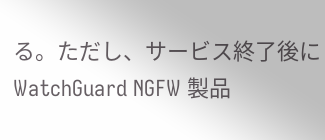る。ただし、サービス終了後にWatchGuard NGFW 製品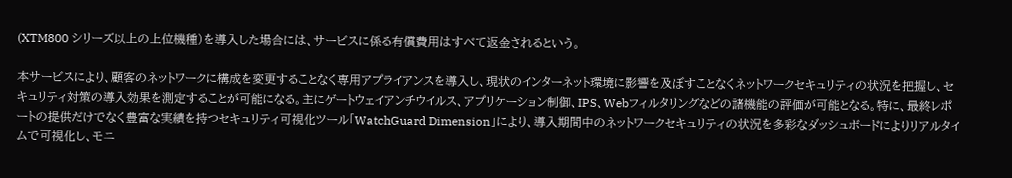(XTM800 シリーズ以上の上位機種)を導入した場合には、サービスに係る有償費用はすべて返金されるという。

本サービスにより、顧客のネットワークに構成を変更することなく専用アプライアンスを導入し、現状のインターネット環境に影響を及ぼすことなくネットワークセキュリティの状況を把握し、セキュリティ対策の導入効果を測定することが可能になる。主にゲートウェイアンチウイルス、アプリケーション制御、IPS、Webフィルタリングなどの諸機能の評価が可能となる。特に、最終レポートの提供だけでなく豊富な実績を持つセキュリティ可視化ツール「WatchGuard Dimension」により、導入期間中のネットワークセキュリティの状況を多彩なダッシュボードによりリアルタイムで可視化し、モニ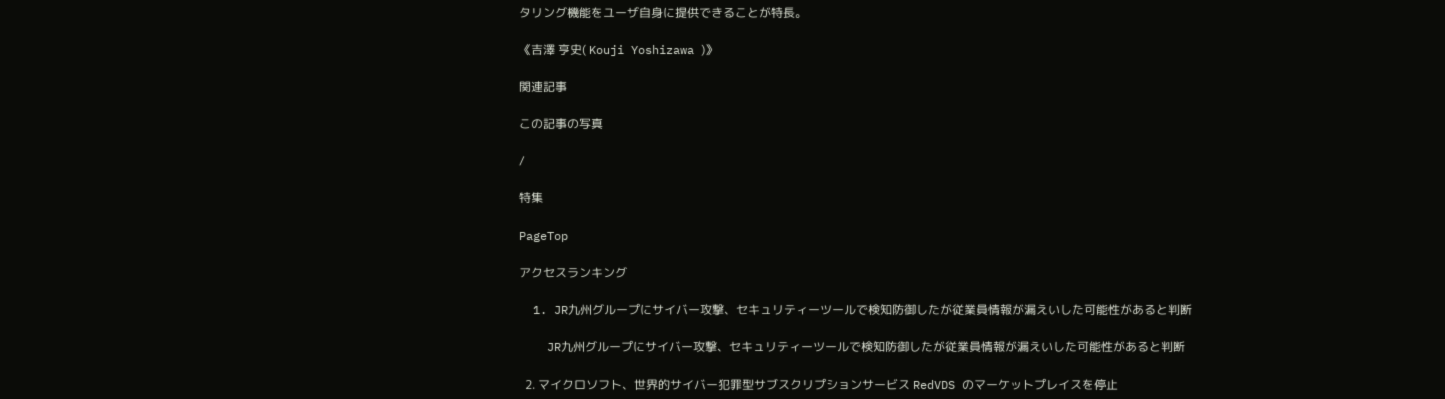タリング機能をユーザ自身に提供できることが特長。

《吉澤 亨史( Kouji Yoshizawa )》

関連記事

この記事の写真

/

特集

PageTop

アクセスランキング

  1. JR九州グループにサイバー攻撃、セキュリティーツールで検知防御したが従業員情報が漏えいした可能性があると判断

    JR九州グループにサイバー攻撃、セキュリティーツールで検知防御したが従業員情報が漏えいした可能性があると判断

  2. マイクロソフト、世界的サイバー犯罪型サブスクリプションサービス RedVDS のマーケットプレイスを停止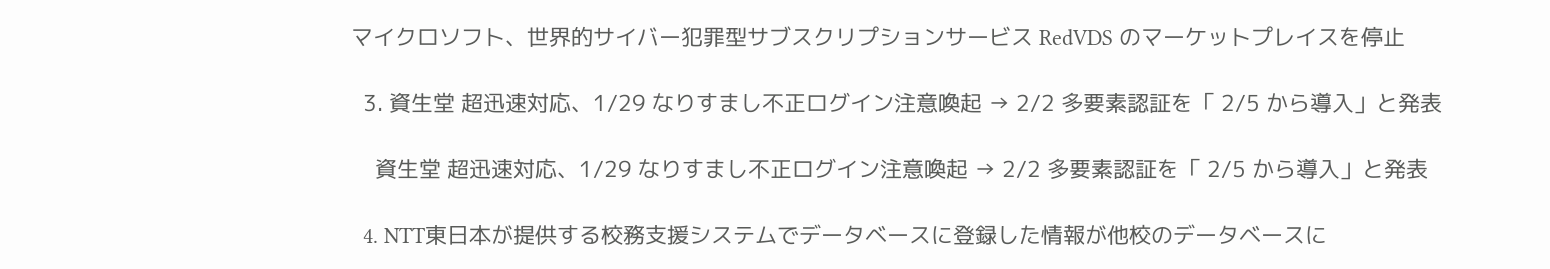マイクロソフト、世界的サイバー犯罪型サブスクリプションサービス RedVDS のマーケットプレイスを停止

  3. 資生堂 超迅速対応、1/29 なりすまし不正ログイン注意喚起 → 2/2 多要素認証を「 2/5 から導入」と発表

    資生堂 超迅速対応、1/29 なりすまし不正ログイン注意喚起 → 2/2 多要素認証を「 2/5 から導入」と発表

  4. NTT東日本が提供する校務支援システムでデータベースに登録した情報が他校のデータベースに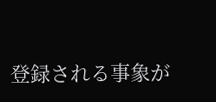登録される事象が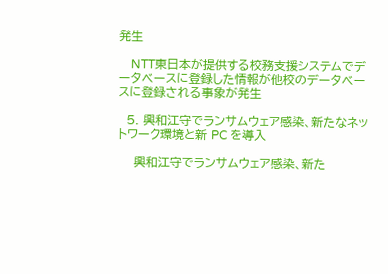発生

    NTT東日本が提供する校務支援システムでデータベースに登録した情報が他校のデータベースに登録される事象が発生

  5. 興和江守でランサムウェア感染、新たなネットワーク環境と新 PC を導入

    興和江守でランサムウェア感染、新た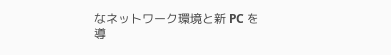なネットワーク環境と新 PC を導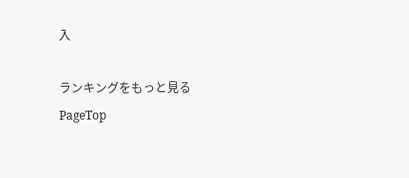入

ランキングをもっと見る
PageTop